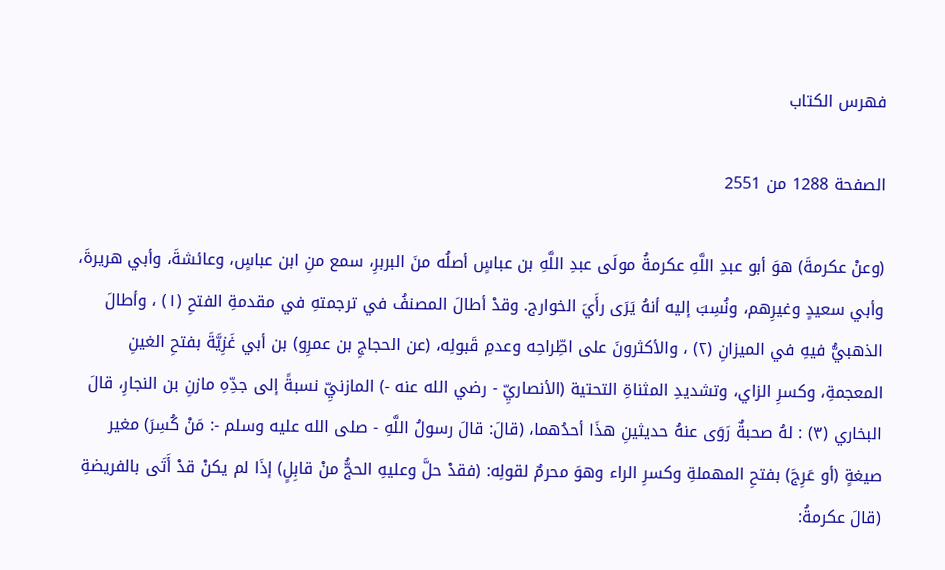فهرس الكتاب

الصفحة 1288 من 2551

(وعنْ عكرمةَ) هوَ أبو عبدِ اللَّهِ عكرمةُ مولَى عبدِ اللَّهِ بن عباسٍ أصلُه منَ البربرِ، سمع منِ ابن عباسٍ، وعائشةَ، وأبي هريرةَ، وأبي سعيدٍ وغيرِهم، ونُسِبَ إليه أنهُ يَرَى رأَيَ الخوارج. وقدْ أطالَ المصنفُ في ترجمتهِ في مقدمةِ الفتحِ (١) ، وأطالَ الذهبيُّ فيهِ في الميزانِ (٢) ، والأكثرونَ على اطِّراحِه وعدمِ قَبولِه، (عن الحجاجِ بن عمرِو) بن أبي غَزِيَّةَ بفتحِ الغينِ المعجمةِ، وكسرِ الزاي، وتشديدِ المثناةِ التحتية (الأنصاريِّ - رضي الله عنه -) المازنيِّ نسبةً إلى جدِّهِ مازنِ بن النجارِ، قالَ البخاري (٣) : لهُ صحبةٌ رَوَى عنهُ حديثينِ هذَا أحدُهما، (قالَ: قالَ رسولُ اللَّهِ - صلى الله عليه وسلم -: مَنْ كُسِرَ) مغير صيغةٍ (أو عَرِجَ) بفتحِ المهملةِ وكسرِ الراء وهوَ محرمٌ لقولِه: (فقدْ حلَّ وعليهِ الحجُّ منْ قابِلٍ) إذَا لم يكنْ قدْ أَتَى بالفريضةِ (قالَ عكرمةُ: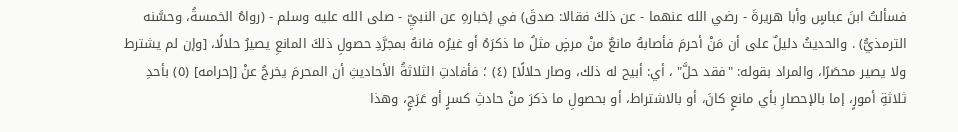فسألتُ ابنَ عباسٍ وأبا هريرةَ - رضي الله عنهما - عن ذلكَ فقالا: صدقَ) في إخبارهِ عن النبيِّ - صلى الله عليه وسلم - (رواهُ الخمسةُ، وحسَّنه الترمذيُّ) . والحديثُ دليلٌ على أن مَنْ أحرمَ فأصابهُ مانعٌ منْ مرضٍ مثلُ ما ذكرَهُ أو غيرُه فانهُ بمجرَّدِ حصولِ ذلكَ المانعِ يصيرُ حلالًا، [وإن لم يشترط ولا يصير محصَرًا، والمراد بقوله: "فقد حلَّ" ، أي: أبيح له ذلك، وصار حلالًا] (٤) ؛ فأفادتِ الثلاثةُ الأحاديثِ أن المحرمَ يخرجُ عنْ [إحرامه] (٥) بأحدِ ثلاثةِ أمورٍ، إما بالإحصارِ بأي مانعٍ كانَ، أو بالاشتراط، أو بحصولِ ما ذكرَ منْ حادثِ كسرٍ أو عَرَجٍ، وهذا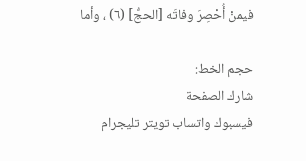فيمنْ أُحْصِرَ وفاتَه [الحجُّ] (٦) ، وأما

حجم الخط:
شارك الصفحة
فيسبوك واتساب تويتر تليجرام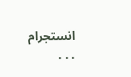انستجرام
. . .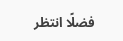فضلًا انتظر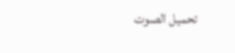تحميل الصوت